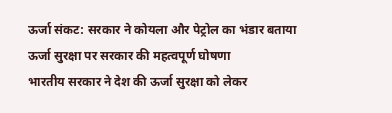ऊर्जा संकट: सरकार ने कोयला और पेट्रोल का भंडार बताया
ऊर्जा सुरक्षा पर सरकार की महत्वपूर्ण घोषणा
भारतीय सरकार ने देश की ऊर्जा सुरक्षा को लेकर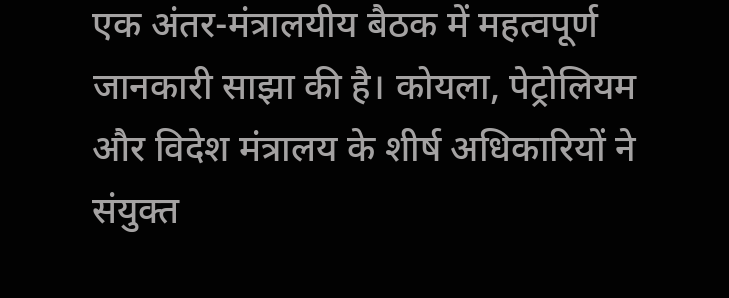एक अंतर-मंत्रालयीय बैठक में महत्वपूर्ण जानकारी साझा की है। कोयला, पेट्रोलियम और विदेश मंत्रालय के शीर्ष अधिकारियों ने संयुक्त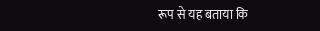रूप से यह बताया कि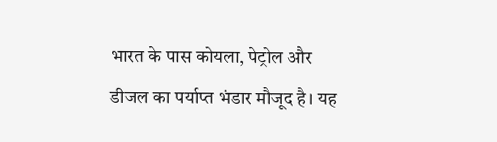भारत के पास कोयला, पेट्रोल और डीजल का पर्याप्त भंडार मौजूद है। यह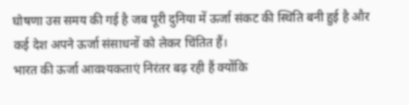घोषणा उस समय की गई है जब पूरी दुनिया में ऊर्जा संकट की स्थिति बनी हुई है और कई देश अपने ऊर्जा संसाधनों को लेकर चिंतित हैं।
भारत की ऊर्जा आवश्यकताएं निरंतर बढ़ रही हैं क्योंकि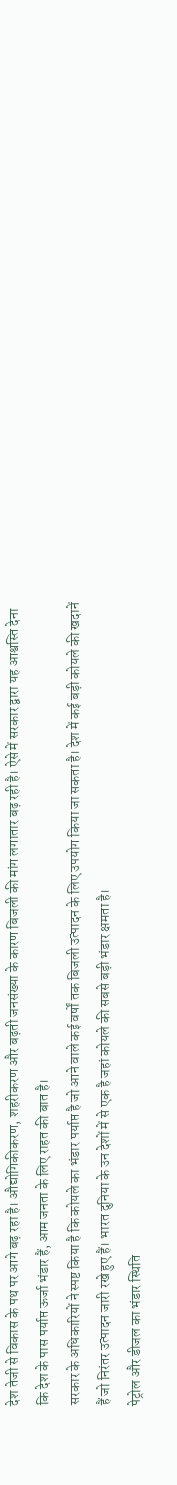देश तेजी से विकास के पथ पर आगे बढ़ रहा है। औद्योगिकीकरण, शहरीकरण और बढ़ती जनसंख्या के कारण बिजली की मांग लगातार बढ़ रही है। ऐसे में सरकार द्वारा यह आश्वस्ति देना कि देश के पास पर्याप्त ऊर्जा भंडार हैं, आम जनता के लिए राहत की बात है।
सरकार के अधिकारियों ने स्पष्ट किया है कि कोयले का भंडार पर्याप्त है जो आने वाले कई वर्षों तक बिजली उत्पादन के लिए उपयोग किया जा सकता है। देश में कई बड़ी कोयले की खदानें हैं जो निरंतर उत्पादन जारी रखे हुए हैं। भारत दुनिया के उन देशों में से एक है जहां कोयले की सबसे बड़ी भंडार क्षमता है।
पेट्रोल और डीजल का भंडार स्थिति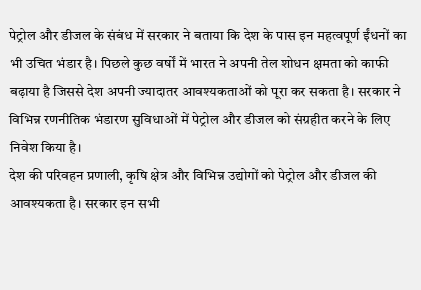पेट्रोल और डीजल के संबंध में सरकार ने बताया कि देश के पास इन महत्वपूर्ण ईंधनों का भी उचित भंडार है। पिछले कुछ वर्षों में भारत ने अपनी तेल शोधन क्षमता को काफी बढ़ाया है जिससे देश अपनी ज्यादातर आवश्यकताओं को पूरा कर सकता है। सरकार ने विभिन्न रणनीतिक भंडारण सुविधाओं में पेट्रोल और डीजल को संग्रहीत करने के लिए निवेश किया है।
देश की परिवहन प्रणाली, कृषि क्षेत्र और विभिन्न उद्योगों को पेट्रोल और डीजल की आवश्यकता है। सरकार इन सभी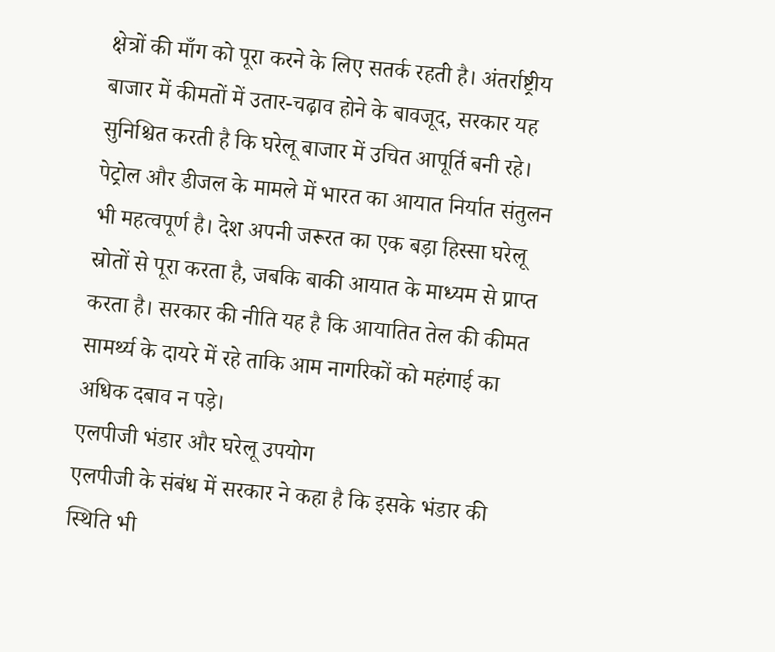क्षेत्रों की माँग को पूरा करने के लिए सतर्क रहती है। अंतर्राष्ट्रीय बाजार में कीमतों में उतार-चढ़ाव होने के बावजूद, सरकार यह सुनिश्चित करती है कि घरेलू बाजार में उचित आपूर्ति बनी रहे।
पेट्रोल और डीजल के मामले में भारत का आयात निर्यात संतुलन भी महत्वपूर्ण है। देश अपनी जरूरत का एक बड़ा हिस्सा घरेलू स्रोतों से पूरा करता है, जबकि बाकी आयात के माध्यम से प्राप्त करता है। सरकार की नीति यह है कि आयातित तेल की कीमत सामर्थ्य के दायरे में रहे ताकि आम नागरिकों को महंगाई का अधिक दबाव न पड़े।
एलपीजी भंडार और घरेलू उपयोग
एलपीजी के संबंध में सरकार ने कहा है कि इसके भंडार की स्थिति भी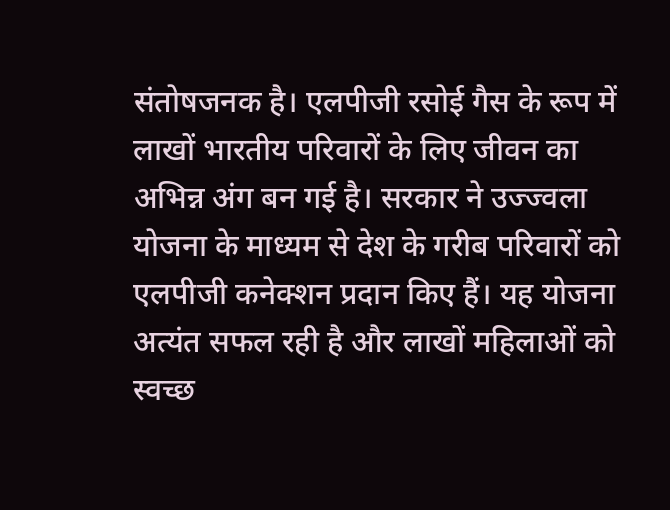संतोषजनक है। एलपीजी रसोई गैस के रूप में लाखों भारतीय परिवारों के लिए जीवन का अभिन्न अंग बन गई है। सरकार ने उज्ज्वला योजना के माध्यम से देश के गरीब परिवारों को एलपीजी कनेक्शन प्रदान किए हैं। यह योजना अत्यंत सफल रही है और लाखों महिलाओं को स्वच्छ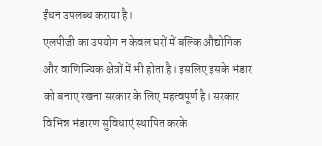ईंधन उपलब्ध कराया है।
एलपीजी का उपयोग न केवल घरों में बल्कि औद्योगिक और वाणिज्यिक क्षेत्रों में भी होता है। इसलिए इसके भंडार को बनाए रखना सरकार के लिए महत्वपूर्ण है। सरकार विभिन्न भंडारण सुविधाएं स्थापित करके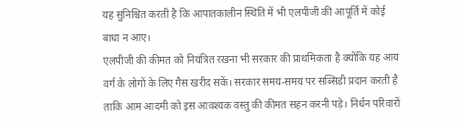यह सुनिश्चित करती है कि आपातकालीन स्थिति में भी एलपीजी की आपूर्ति में कोई बाधा न आए।
एलपीजी की कीमत को नियंत्रित रखना भी सरकार की प्राथमिकता है क्योंकि यह आय वर्ग के लोगों के लिए गैस खरीद सकें। सरकार समय-समय पर सब्सिडी प्रदान करती है ताकि आम आदमी को इस आवश्यक वस्तु की कीमत सहन करनी पड़े। निर्धन परिवारों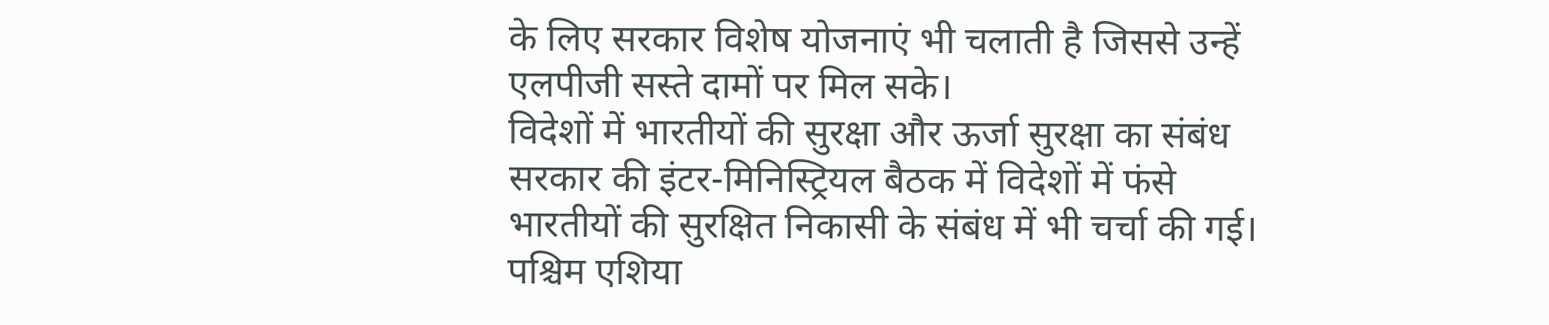के लिए सरकार विशेष योजनाएं भी चलाती है जिससे उन्हें एलपीजी सस्ते दामों पर मिल सके।
विदेशों में भारतीयों की सुरक्षा और ऊर्जा सुरक्षा का संबंध
सरकार की इंटर-मिनिस्ट्रियल बैठक में विदेशों में फंसे भारतीयों की सुरक्षित निकासी के संबंध में भी चर्चा की गई। पश्चिम एशिया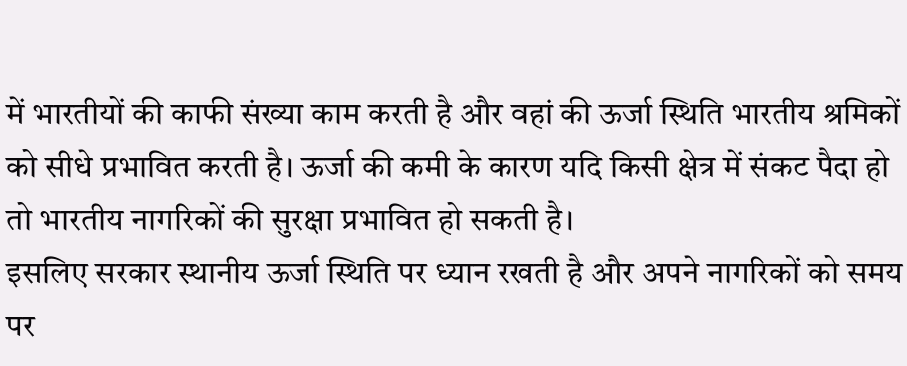में भारतीयों की काफी संख्या काम करती है और वहां की ऊर्जा स्थिति भारतीय श्रमिकों को सीधे प्रभावित करती है। ऊर्जा की कमी के कारण यदि किसी क्षेत्र में संकट पैदा हो तो भारतीय नागरिकों की सुरक्षा प्रभावित हो सकती है।
इसलिए सरकार स्थानीय ऊर्जा स्थिति पर ध्यान रखती है और अपने नागरिकों को समय पर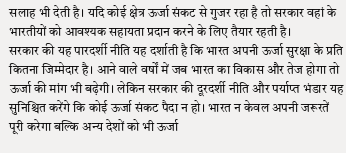सलाह भी देती है। यदि कोई क्षेत्र ऊर्जा संकट से गुजर रहा है तो सरकार वहां के भारतीयों को आवश्यक सहायता प्रदान करने के लिए तैयार रहती है।
सरकार की यह पारदर्शी नीति यह दर्शाती है कि भारत अपनी ऊर्जा सुरक्षा के प्रति कितना जिम्मेदार है। आने वाले वर्षों में जब भारत का विकास और तेज होगा तो ऊर्जा की मांग भी बढ़ेगी। लेकिन सरकार की दूरदर्शी नीति और पर्याप्त भंडार यह सुनिश्चित करेंगे कि कोई ऊर्जा संकट पैदा न हो। भारत न केवल अपनी जरूरतें पूरी करेगा बल्कि अन्य देशों को भी ऊर्जा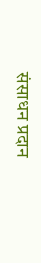संसाधन प्रदान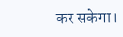कर सकेगा।